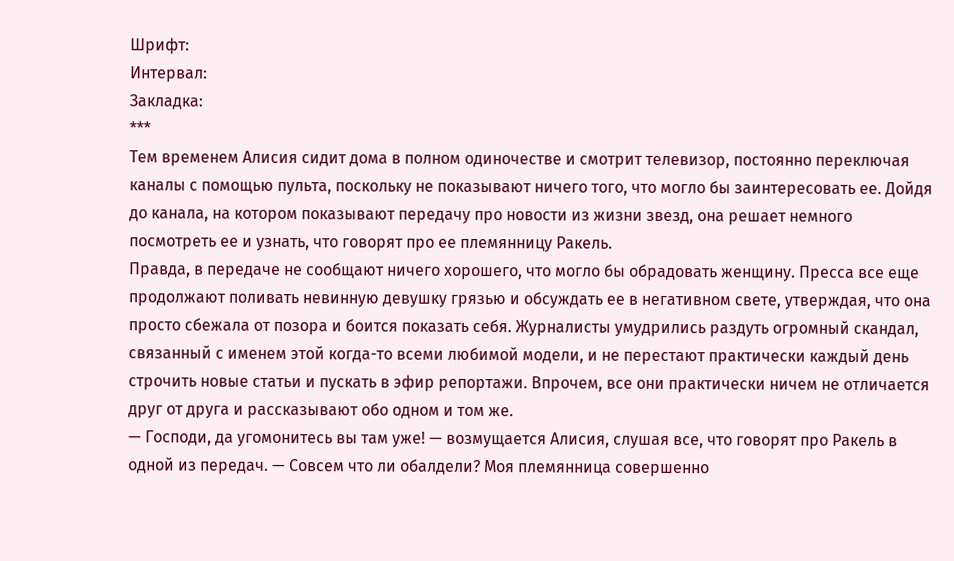Шрифт:
Интервал:
Закладка:
***
Тем временем Алисия сидит дома в полном одиночестве и смотрит телевизор, постоянно переключая каналы с помощью пульта, поскольку не показывают ничего того, что могло бы заинтересовать ее. Дойдя до канала, на котором показывают передачу про новости из жизни звезд, она решает немного посмотреть ее и узнать, что говорят про ее племянницу Ракель.
Правда, в передаче не сообщают ничего хорошего, что могло бы обрадовать женщину. Пресса все еще продолжают поливать невинную девушку грязью и обсуждать ее в негативном свете, утверждая, что она просто сбежала от позора и боится показать себя. Журналисты умудрились раздуть огромный скандал, связанный с именем этой когда-то всеми любимой модели, и не перестают практически каждый день строчить новые статьи и пускать в эфир репортажи. Впрочем, все они практически ничем не отличается друг от друга и рассказывают обо одном и том же.
— Господи, да угомонитесь вы там уже! — возмущается Алисия, слушая все, что говорят про Ракель в одной из передач. — Совсем что ли обалдели? Моя племянница совершенно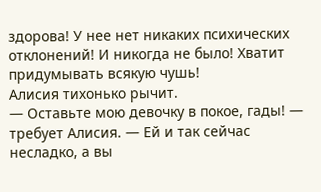здорова! У нее нет никаких психических отклонений! И никогда не было! Хватит придумывать всякую чушь!
Алисия тихонько рычит.
— Оставьте мою девочку в покое, гады! — требует Алисия. — Ей и так сейчас несладко, а вы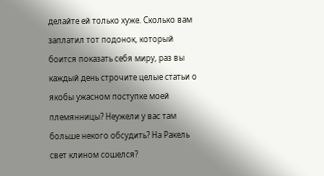делайте ей только хуже. Сколько вам заплатил тот подонок, который боится показать себя миру, раз вы каждый день строчите целые статьи о якобы ужасном поступке моей племянницы? Неужели у вас там больше некого обсудить? На Ракель свет клином сошелся?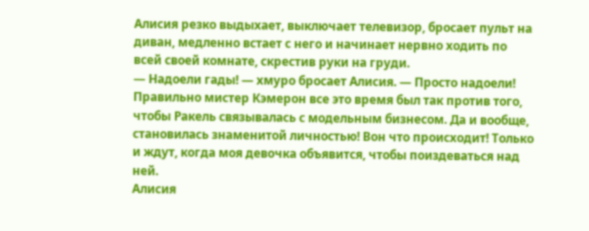Алисия резко выдыхает, выключает телевизор, бросает пульт на диван, медленно встает с него и начинает нервно ходить по всей своей комнате, скрестив руки на груди.
— Надоели гады! — хмуро бросает Алисия. — Просто надоели! Правильно мистер Кэмерон все это время был так против того, чтобы Ракель связывалась с модельным бизнесом. Да и вообще, становилась знаменитой личностью! Вон что происходит! Только и ждут, когда моя девочка объявится, чтобы поиздеваться над ней.
Алисия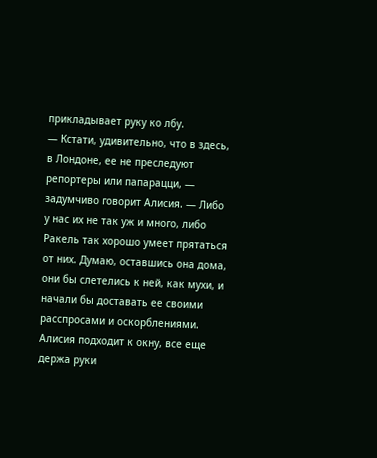прикладывает руку ко лбу.
— Кстати, удивительно, что в здесь, в Лондоне, ее не преследуют репортеры или папарацци, — задумчиво говорит Алисия. — Либо у нас их не так уж и много, либо Ракель так хорошо умеет прятаться от них. Думаю, оставшись она дома, они бы слетелись к ней, как мухи, и начали бы доставать ее своими расспросами и оскорблениями.
Алисия подходит к окну, все еще держа руки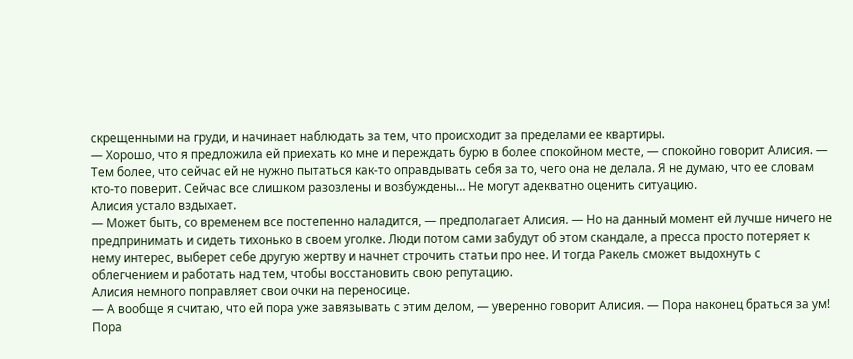скрещенными на груди, и начинает наблюдать за тем, что происходит за пределами ее квартиры.
— Хорошо, что я предложила ей приехать ко мне и переждать бурю в более спокойном месте, — спокойно говорит Алисия. — Тем более, что сейчас ей не нужно пытаться как-то оправдывать себя за то, чего она не делала. Я не думаю, что ее словам кто-то поверит. Сейчас все слишком разозлены и возбуждены… Не могут адекватно оценить ситуацию.
Алисия устало вздыхает.
— Может быть, со временем все постепенно наладится, — предполагает Алисия. — Но на данный момент ей лучше ничего не предпринимать и сидеть тихонько в своем уголке. Люди потом сами забудут об этом скандале, а пресса просто потеряет к нему интерес, выберет себе другую жертву и начнет строчить статьи про нее. И тогда Ракель сможет выдохнуть с облегчением и работать над тем, чтобы восстановить свою репутацию.
Алисия немного поправляет свои очки на переносице.
— А вообще я считаю, что ей пора уже завязывать с этим делом, — уверенно говорит Алисия. — Пора наконец браться за ум! Пора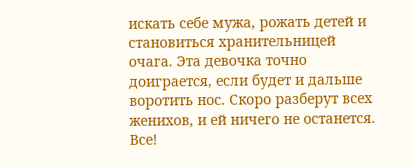искать себе мужа, рожать детей и становиться хранительницей очага. Эта девочка точно доиграется, если будет и дальше воротить нос. Скоро разберут всех женихов, и ей ничего не останется. Все!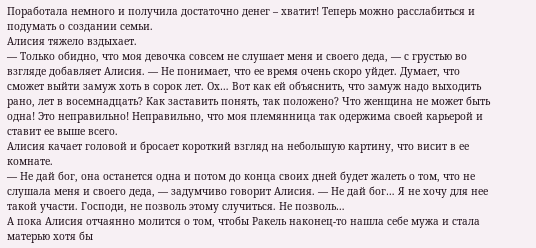Поработала немного и получила достаточно денег – хватит! Теперь можно расслабиться и подумать о создании семьи.
Алисия тяжело вздыхает.
— Только обидно, что моя девочка совсем не слушает меня и своего деда, — с грустью во взгляде добавляет Алисия. — Не понимает, что ее время очень скоро уйдет. Думает, что сможет выйти замуж хоть в сорок лет. Ох… Вот как ей объяснить, что замуж надо выходить рано, лет в восемнадцать? Как заставить понять, так положено? Что женщина не может быть одна! Это неправильно! Неправильно, что моя племянница так одержима своей карьерой и ставит ее выше всего.
Алисия качает головой и бросает короткий взгляд на небольшую картину, что висит в ее комнате.
— Не дай бог, она останется одна и потом до конца своих дней будет жалеть о том, что не слушала меня и своего деда, — задумчиво говорит Алисия. — Не дай бог… Я не хочу для нее такой участи. Господи, не позволь этому случиться. Не позволь…
А пока Алисия отчаянно молится о том, чтобы Ракель наконец-то нашла себе мужа и стала матерью хотя бы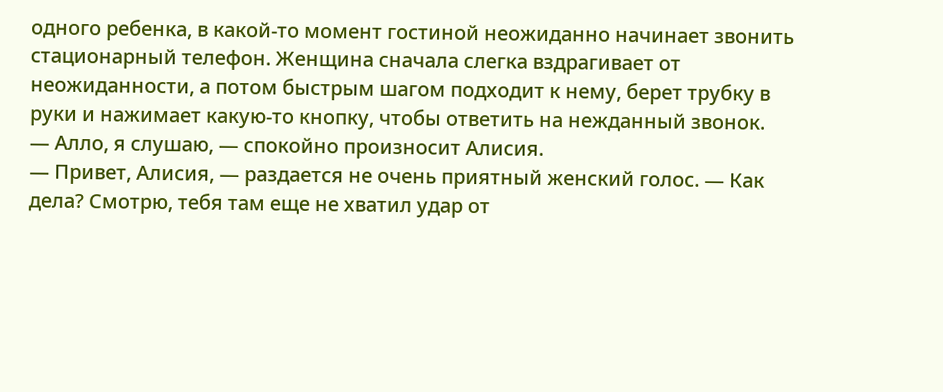одного ребенка, в какой-то момент гостиной неожиданно начинает звонить стационарный телефон. Женщина сначала слегка вздрагивает от неожиданности, а потом быстрым шагом подходит к нему, берет трубку в руки и нажимает какую-то кнопку, чтобы ответить на нежданный звонок.
— Алло, я слушаю, — спокойно произносит Алисия.
— Привет, Алисия, — раздается не очень приятный женский голос. — Как дела? Смотрю, тебя там еще не хватил удар от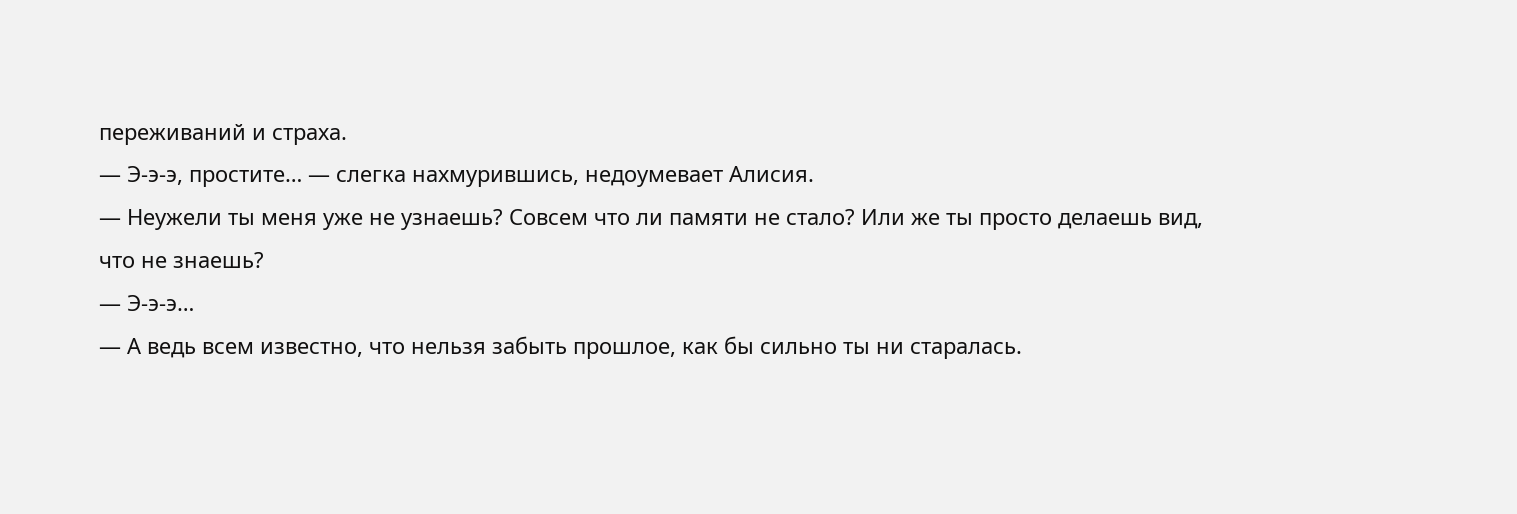переживаний и страха.
— Э-э-э, простите… — слегка нахмурившись, недоумевает Алисия.
— Неужели ты меня уже не узнаешь? Совсем что ли памяти не стало? Или же ты просто делаешь вид, что не знаешь?
— Э-э-э…
— А ведь всем известно, что нельзя забыть прошлое, как бы сильно ты ни старалась.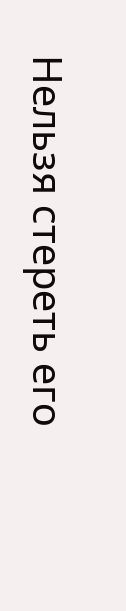Нельзя стереть его